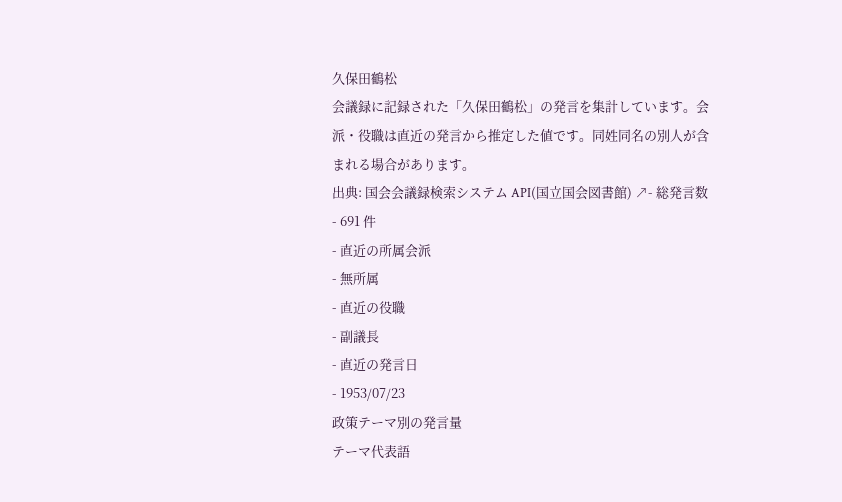久保田鶴松
会議録に記録された「久保田鶴松」の発言を集計しています。会派・役職は直近の発言から推定した値です。同姓同名の別人が含まれる場合があります。
出典: 国会会議録検索システム API(国立国会図書館) ↗- 総発言数
- 691 件
- 直近の所属会派
- 無所属
- 直近の役職
- 副議長
- 直近の発言日
- 1953/07/23
政策テーマ別の発言量
テーマ代表語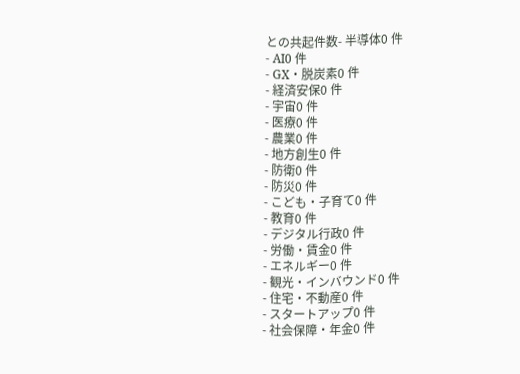との共起件数- 半導体0 件
- AI0 件
- GX・脱炭素0 件
- 経済安保0 件
- 宇宙0 件
- 医療0 件
- 農業0 件
- 地方創生0 件
- 防衛0 件
- 防災0 件
- こども・子育て0 件
- 教育0 件
- デジタル行政0 件
- 労働・賃金0 件
- エネルギー0 件
- 観光・インバウンド0 件
- 住宅・不動産0 件
- スタートアップ0 件
- 社会保障・年金0 件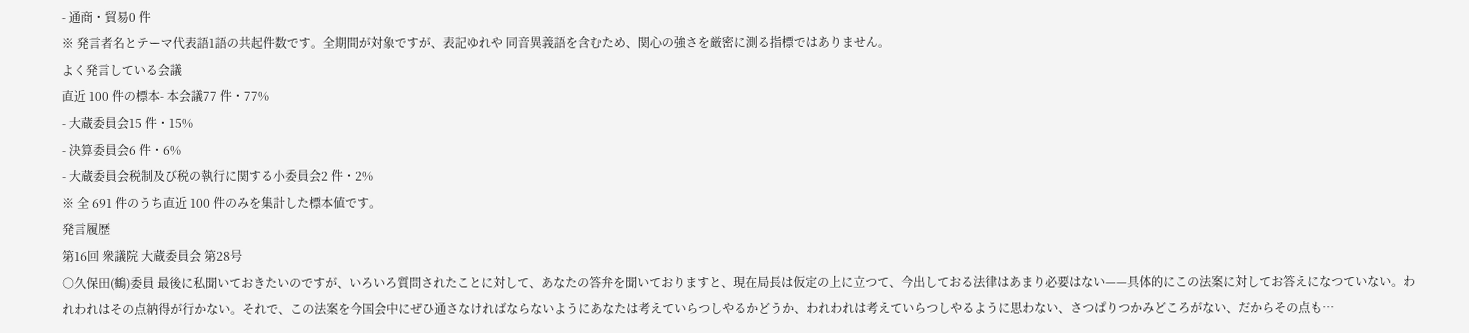- 通商・貿易0 件
※ 発言者名とテーマ代表語1語の共起件数です。全期間が対象ですが、表記ゆれや 同音異義語を含むため、関心の強さを厳密に測る指標ではありません。
よく発言している会議
直近 100 件の標本- 本会議77 件・77%
- 大蔵委員会15 件・15%
- 決算委員会6 件・6%
- 大蔵委員会税制及び税の執行に関する小委員会2 件・2%
※ 全 691 件のうち直近 100 件のみを集計した標本値です。
発言履歴
第16回 衆議院 大蔵委員会 第28号
○久保田(鶴)委員 最後に私聞いておきたいのですが、いろいろ質問されたことに対して、あなたの答弁を聞いておりますと、現在局長は仮定の上に立つて、今出しておる法律はあまり必要はない——具体的にこの法案に対してお答えになつていない。われわれはその点納得が行かない。それで、この法案を今国会中にぜひ通さなければならないようにあなたは考えていらつしやるかどうか、われわれは考えていらつしやるように思わない、さつぱりつかみどころがない、だからその点も…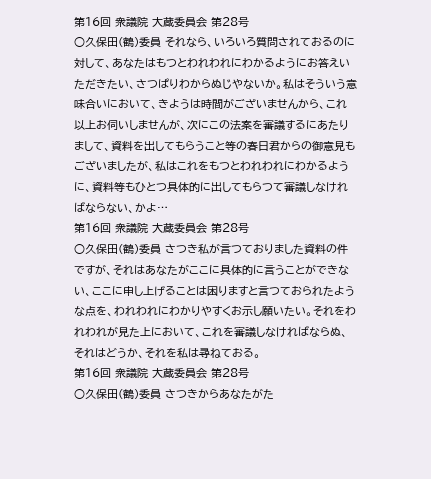第16回 衆議院 大蔵委員会 第28号
○久保田(鶴)委員 それなら、いろいろ質問されておるのに対して、あなたはもつとわれわれにわかるようにお答えいただきたい、さつぱりわからぬじやないか。私はそういう意味合いにおいて、きようは時間がございませんから、これ以上お伺いしませんが、次にこの法案を審議するにあたりまして、資料を出してもらうこと等の春日君からの御意見もございましたが、私はこれをもつとわれわれにわかるように、資料等もひとつ具体的に出してもらつて審議しなければならない、かよ…
第16回 衆議院 大蔵委員会 第28号
○久保田(鶴)委員 さつき私が言つておりました資料の件ですが、それはあなたがここに具体的に言うことができない、ここに申し上げることは困りますと言つておられたような点を、われわれにわかりやすくお示し願いたい。それをわれわれが見た上において、これを審議しなければならぬ、それはどうか、それを私は尋ねておる。
第16回 衆議院 大蔵委員会 第28号
○久保田(鶴)委員 さつきからあなたがた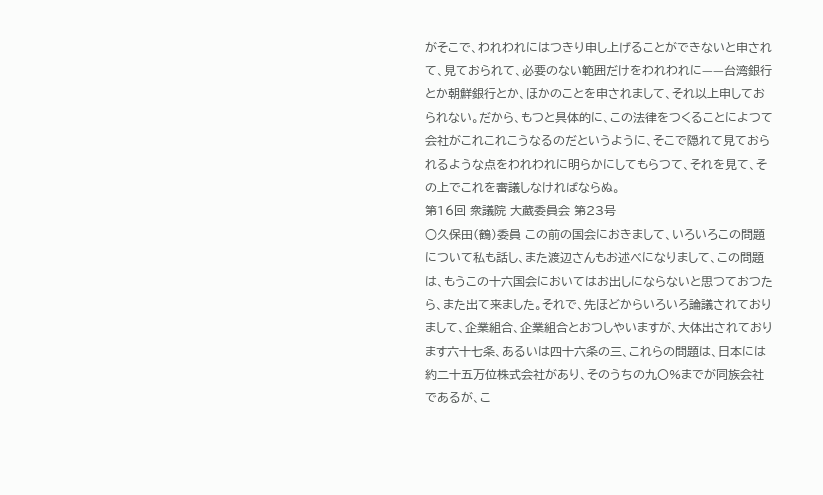がそこで、われわれにはつきり申し上げることができないと申されて、見ておられて、必要のない範囲だけをわれわれに——台湾銀行とか朝鮮銀行とか、ほかのことを申されまして、それ以上申しておられない。だから、もつと具体的に、この法律をつくることによつて会社がこれこれこうなるのだというように、そこで隠れて見ておられるような点をわれわれに明らかにしてもらつて、それを見て、その上でこれを審議しなければならぬ。
第16回 衆議院 大蔵委員会 第23号
○久保田(鶴)委員 この前の国会におきまして、いろいろこの問題について私も話し、また渡辺さんもお述べになりまして、この問題は、もうこの十六国会においてはお出しにならないと思つておつたら、また出て来ました。それで、先ほどからいろいろ論議されておりまして、企業組合、企業組合とおつしやいますが、大体出されております六十七条、あるいは四十六条の三、これらの問題は、日本には約二十五万位株式会社があり、そのうちの九〇%までが同族会社であるが、こ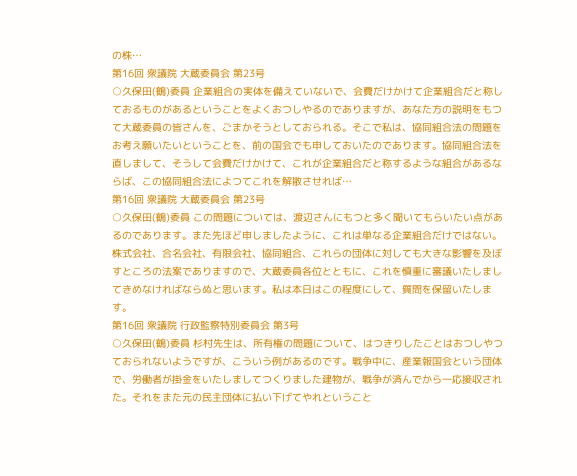の株…
第16回 衆議院 大蔵委員会 第23号
○久保田(鶴)委員 企業組合の実体を備えていないで、会費だけかけて企業組合だと称しておるものがあるということをよくおつしやるのでありますが、あなた方の説明をもつて大蔵委員の皆さんを、ごまかそうとしておられる。そこで私は、協同組合法の問題をお考え願いたいということを、前の国会でも申しておいたのであります。協同組合法を直しまして、そうして会費だけかけて、これが企業組合だと称するような組合があるならば、この協同組合法によつてこれを解散させれば…
第16回 衆議院 大蔵委員会 第23号
○久保田(鶴)委員 この問題については、渡辺さんにもつと多く聞いてもらいたい点があるのであります。また先ほど申しましたように、これは単なる企業組合だけではない。株式会社、合名会社、有限会社、協同組合、これらの団体に対しても大きな影響を及ぼすところの法案でありますので、大蔵委員各位とともに、これを慎重に審議いたしましてきめなければならぬと思います。私は本日はこの程度にして、質問を保留いたします。
第16回 衆議院 行政監察特別委員会 第3号
○久保田(鶴)委員 杉村先生は、所有権の問題について、はつきりしたことはおつしやつておられないようですが、こういう例があるのです。戦争中に、産業報国会という団体で、労働者が掛金をいたしましてつくりました建物が、戦争が済んでから一応接収された。それをまた元の民主団体に払い下げてやれということ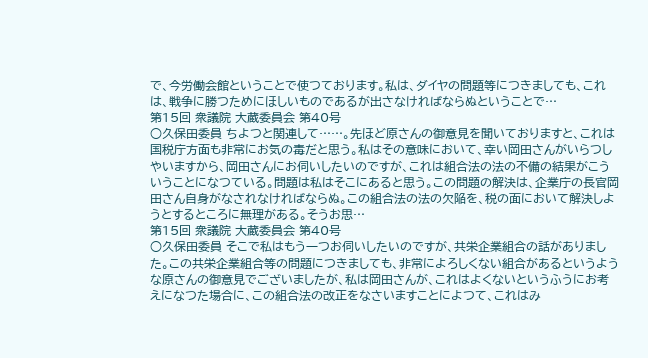で、今労働会館ということで使つております。私は、ダイヤの問題等につきましても、これは、戦争に勝つためにほしいものであるが出さなければならぬということで…
第15回 衆議院 大蔵委員会 第40号
○久保田委員 ちよつと関連して……。先ほど原さんの御意見を聞いておりますと、これは国税庁方面も非常にお気の毒だと思う。私はその意味において、幸い岡田さんがいらつしやいますから、岡田さんにお伺いしたいのですが、これは組合法の法の不備の結果がこういうことになつている。問題は私はそこにあると思う。この問題の解決は、企業庁の長官岡田さん自身がなされなければならぬ。この組合法の法の欠陥を、税の面において解決しようとするところに無理がある。そうお思…
第15回 衆議院 大蔵委員会 第40号
○久保田委員 そこで私はもう一つお伺いしたいのですが、共栄企業組合の話がありました。この共栄企業組合等の問題につきましても、非常によろしくない組合があるというような原さんの御意見でございましたが、私は岡田さんが、これはよくないというふうにお考えになつた場合に、この組合法の改正をなさいますことによつて、これはみ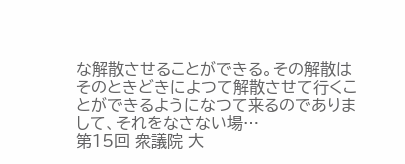な解散させることができる。その解散はそのときどきによつて解散させて行くことができるようになつて来るのでありまして、それをなさない場…
第15回 衆議院 大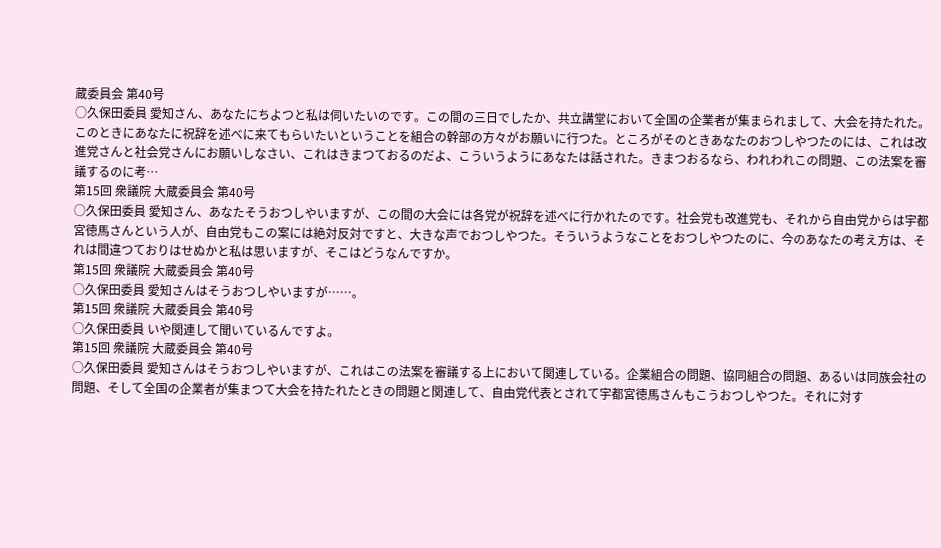蔵委員会 第40号
○久保田委員 愛知さん、あなたにちよつと私は伺いたいのです。この間の三日でしたか、共立講堂において全国の企業者が集まられまして、大会を持たれた。このときにあなたに祝辞を述べに来てもらいたいということを組合の幹部の方々がお願いに行つた。ところがそのときあなたのおつしやつたのには、これは改進党さんと社会党さんにお願いしなさい、これはきまつておるのだよ、こういうようにあなたは話された。きまつおるなら、われわれこの問題、この法案を審議するのに考…
第15回 衆議院 大蔵委員会 第40号
○久保田委員 愛知さん、あなたそうおつしやいますが、この間の大会には各党が祝辞を述べに行かれたのです。社会党も改進党も、それから自由党からは宇都宮徳馬さんという人が、自由党もこの案には絶対反対ですと、大きな声でおつしやつた。そういうようなことをおつしやつたのに、今のあなたの考え方は、それは間違つておりはせぬかと私は思いますが、そこはどうなんですか。
第15回 衆議院 大蔵委員会 第40号
○久保田委員 愛知さんはそうおつしやいますが……。
第15回 衆議院 大蔵委員会 第40号
○久保田委員 いや関連して聞いているんですよ。
第15回 衆議院 大蔵委員会 第40号
○久保田委員 愛知さんはそうおつしやいますが、これはこの法案を審議する上において関連している。企業組合の問題、協同組合の問題、あるいは同族会社の問題、そして全国の企業者が集まつて大会を持たれたときの問題と関連して、自由党代表とされて宇都宮徳馬さんもこうおつしやつた。それに対す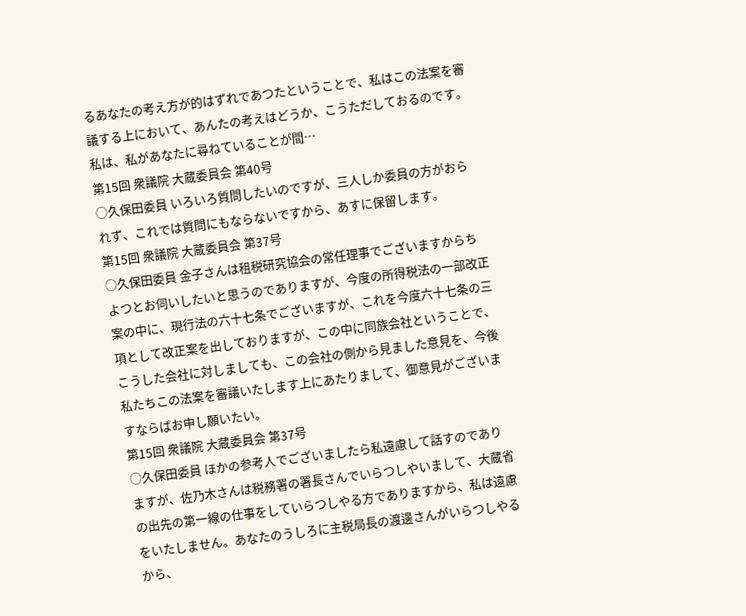るあなたの考え方が的はずれであつたということで、私はこの法案を審議する上において、あんたの考えはどうか、こうただしておるのです。私は、私があなたに尋ねていることが間…
第15回 衆議院 大蔵委員会 第40号
○久保田委員 いろいろ質問したいのですが、三人しか委員の方がおられず、これでは質問にもならないですから、あすに保留します。
第15回 衆議院 大蔵委員会 第37号
○久保田委員 金子さんは租税研究協会の常任理事でございますからちよつとお伺いしたいと思うのでありますが、今度の所得税法の一部改正案の中に、現行法の六十七条でございますが、これを今度六十七条の三項として改正案を出しておりますが、この中に同族会社ということで、こうした会社に対しましても、この会社の側から見ました意見を、今後私たちこの法案を審議いたします上にあたりまして、御意見がございますならばお申し願いたい。
第15回 衆議院 大蔵委員会 第37号
○久保田委員 ほかの参考人でございましたら私遠慮して話すのでありますが、佐乃木さんは税務署の署長さんでいらつしやいまして、大蔵省の出先の第一線の仕事をしていらつしやる方でありますから、私は遠慮をいたしません。あなたのうしろに主税局長の渡邊さんがいらつしやるから、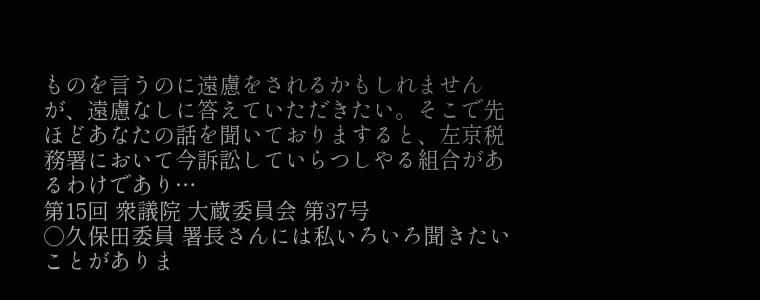ものを言うのに遠慮をされるかもしれませんが、遠慮なしに答えていただきたい。そこで先ほどあなたの話を聞いておりますると、左京税務署において今訴訟していらつしやる組合があるわけであり…
第15回 衆議院 大蔵委員会 第37号
○久保田委員 署長さんには私いろいろ聞きたいことがありま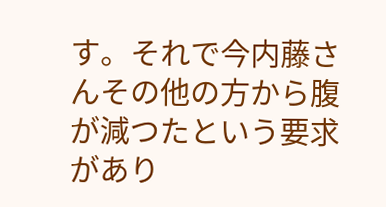す。それで今内藤さんその他の方から腹が減つたという要求があり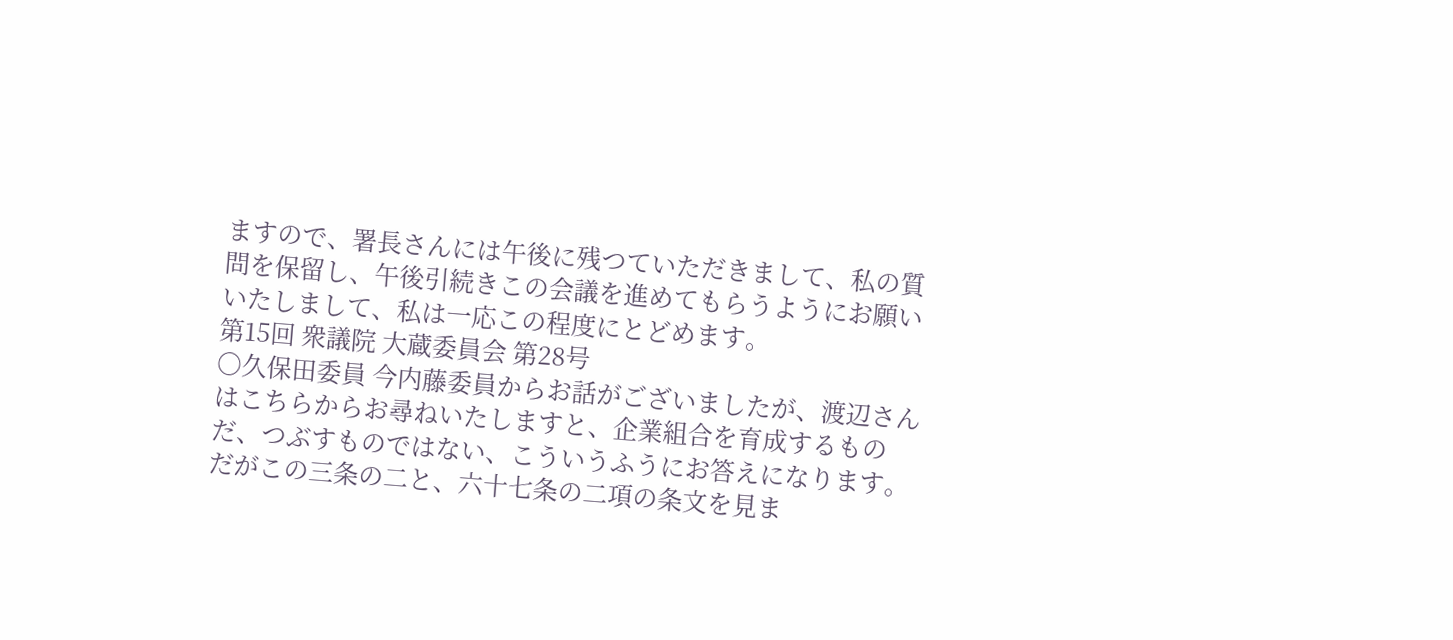ますので、署長さんには午後に残つていただきまして、私の質問を保留し、午後引続きこの会議を進めてもらうようにお願いいたしまして、私は一応この程度にとどめます。
第15回 衆議院 大蔵委員会 第28号
○久保田委員 今内藤委員からお話がございましたが、渡辺さんはこちらからお尋ねいたしますと、企業組合を育成するものだ、つぶすものではない、こういうふうにお答えになります。だがこの三条の二と、六十七条の二項の条文を見ま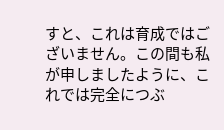すと、これは育成ではございません。この間も私が申しましたように、これでは完全につぶ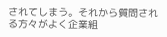されてしまう。それから質問される方々がよく企業組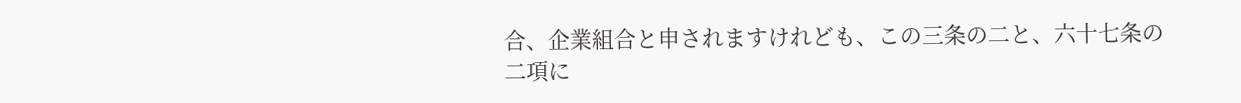合、企業組合と申されますけれども、この三条の二と、六十七条の二項に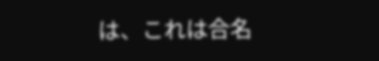は、これは合名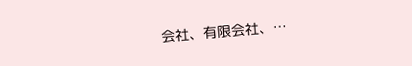会社、有限会社、…